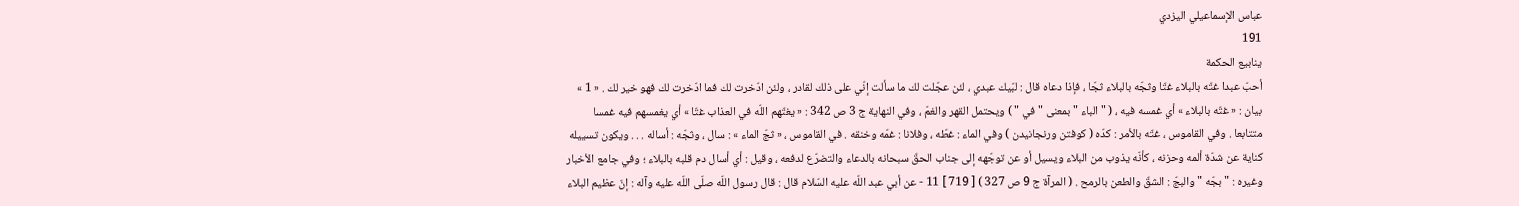عباس الإسماعيلي اليزدي
191
ينابيع الحكمة
أحبّ عبدا غتّه بالبلاء غتّا وثجّه بالبلاء ثجّا ، فإذا دعاه قال : لبّيك عبدي ، لئن عجّلت لك ما سألت إنّي على ذلك لقادر ، ولئن ادّخرت لك فما ادّخرت لك فهو خير لك . « 1 » بيان : « غتّه بالبلاء » أي غمسه فيه ، ( " الباء " بمعنى " في " ) ويحتمل القهر والغمّ ، وفي النهاية ج 3 ص 342 : « يغتّهم اللّه في العذاب غتّا » أي يغمسهم فيه غمسا متتابعا . وفي القاموس ، غتّه بالأمر : كدّه ( كوفتن ورنجانيدن ) وفي الماء : غطّه ، وفلانا : غمّه وخنقه . في القاموس ، « ثجّ الماء » : سال ، وثجّه : أساله . . . ويكون تسييله كناية عن شدّة ألمه وحزنه ، كأنّه يذوب من البلاء ويسيل أو عن توجّهه إلى جناب الحقّ سبحانه بالدعاء والتضرّع لدفعه ، وقيل : أي أسال دم قلبه بالبلاء ؛ وفي جامع الأخبار وغيره : " بجّه " والبجّ : الشقّ والطعن بالرمح . ( المرآة ج 9 ص 327 ) [ 719 ] 11 - عن أبي عبد اللّه عليه السّلام قال : قال رسول اللّه صلّى اللّه عليه وآله : إنّ عظيم البلاء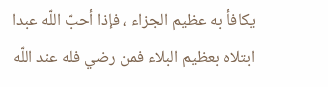يكافأ به عظيم الجزاء ، فإذا أحبّ اللّه عبدا ابتلاه بعظيم البلاء فمن رضي فله عند اللّه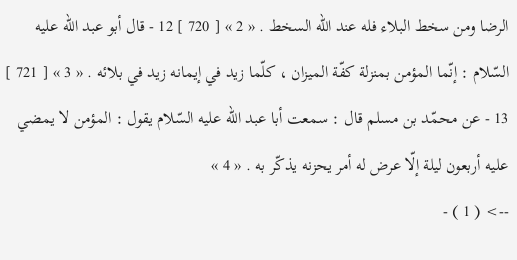الرضا ومن سخط البلاء فله عند اللّه السخط . « 2 » [ 720 ] 12 - قال أبو عبد اللّه عليه السّلام : إنّما المؤمن بمنزلة كفّة الميزان ، كلّما زيد في إيمانه زيد في بلائه . « 3 » [ 721 ] 13 - عن محمّد بن مسلم قال : سمعت أبا عبد اللّه عليه السّلام يقول : المؤمن لا يمضي عليه أربعون ليلة إلّا عرض له أمر يحزنه يذكّر به . « 4 »
--> ( 1 ) -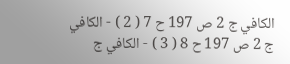الكافي ج 2 ص 197 ح 7 ( 2 ) - الكافي ج 2 ص 197 ح 8 ( 3 ) - الكافي ج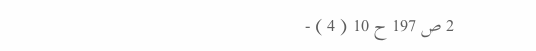2 ص 197 ح 10 ( 4 ) -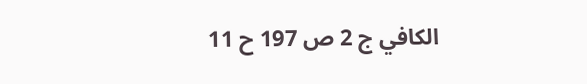الكافي ج 2 ص 197 ح 11